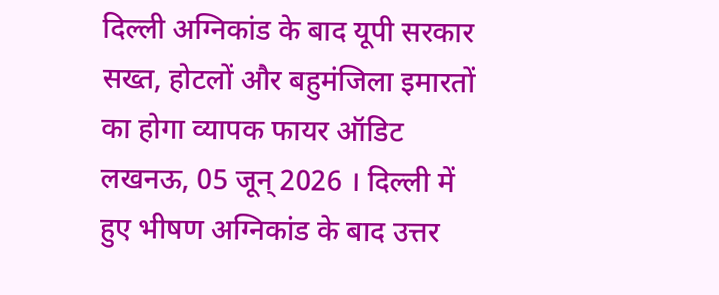दिल्ली अग्निकांड के बाद यूपी सरकार सख्त, होटलों और बहुमंजिला इमारतों का होगा व्यापक फायर ऑडिट
लखनऊ, 05 जून् 2026 । दिल्ली में हुए भीषण अग्निकांड के बाद उत्तर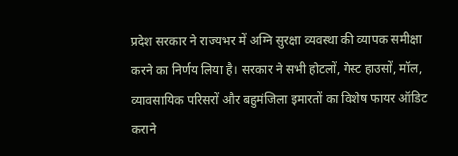प्रदेश सरकार ने राज्यभर में अग्नि सुरक्षा व्यवस्था की व्यापक समीक्षा करने का निर्णय लिया है। सरकार ने सभी होटलों, गेस्ट हाउसों, मॉल, व्यावसायिक परिसरों और बहुमंजिला इमारतों का विशेष फायर ऑडिट कराने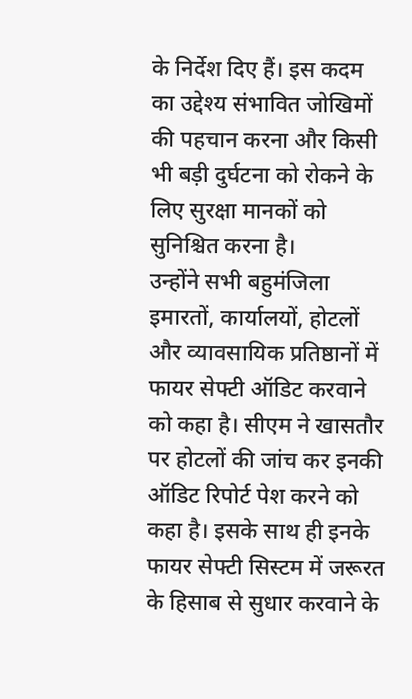के निर्देश दिए हैं। इस कदम का उद्देश्य संभावित जोखिमों की पहचान करना और किसी भी बड़ी दुर्घटना को रोकने के लिए सुरक्षा मानकों को सुनिश्चित करना है।
उन्होंने सभी बहुमंजिला इमारतों, कार्यालयों, होटलों और व्यावसायिक प्रतिष्ठानों में फायर सेफ्टी ऑडिट करवाने को कहा है। सीएम ने खासतौर पर होटलों की जांच कर इनकी ऑडिट रिपोर्ट पेश करने को कहा है। इसके साथ ही इनके फायर सेफ्टी सिस्टम में जरूरत के हिसाब से सुधार करवाने के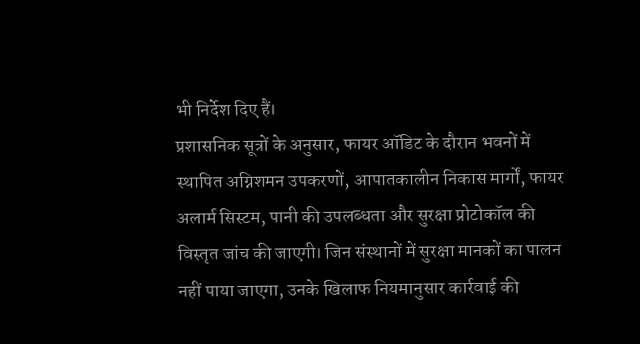भी निर्देश दिए हैं।
प्रशासनिक सूत्रों के अनुसार, फायर ऑडिट के दौरान भवनों में स्थापित अग्निशमन उपकरणों, आपातकालीन निकास मार्गों, फायर अलार्म सिस्टम, पानी की उपलब्धता और सुरक्षा प्रोटोकॉल की विस्तृत जांच की जाएगी। जिन संस्थानों में सुरक्षा मानकों का पालन नहीं पाया जाएगा, उनके खिलाफ नियमानुसार कार्रवाई की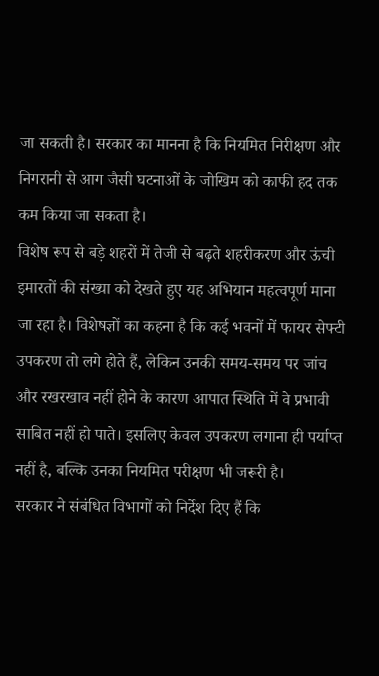जा सकती है। सरकार का मानना है कि नियमित निरीक्षण और निगरानी से आग जैसी घटनाओं के जोखिम को काफी हद तक कम किया जा सकता है।
विशेष रूप से बड़े शहरों में तेजी से बढ़ते शहरीकरण और ऊंची इमारतों की संख्या को देखते हुए यह अभियान महत्वपूर्ण माना जा रहा है। विशेषज्ञों का कहना है कि कई भवनों में फायर सेफ्टी उपकरण तो लगे होते हैं, लेकिन उनकी समय-समय पर जांच और रखरखाव नहीं होने के कारण आपात स्थिति में वे प्रभावी साबित नहीं हो पाते। इसलिए केवल उपकरण लगाना ही पर्याप्त नहीं है, बल्कि उनका नियमित परीक्षण भी जरूरी है।
सरकार ने संबंधित विभागों को निर्देश दिए हैं कि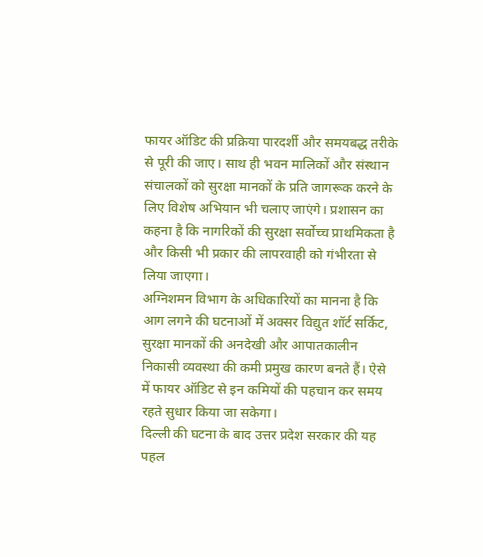फायर ऑडिट की प्रक्रिया पारदर्शी और समयबद्ध तरीके से पूरी की जाए। साथ ही भवन मालिकों और संस्थान संचालकों को सुरक्षा मानकों के प्रति जागरूक करने के लिए विशेष अभियान भी चलाए जाएंगे। प्रशासन का कहना है कि नागरिकों की सुरक्षा सर्वोच्च प्राथमिकता है और किसी भी प्रकार की लापरवाही को गंभीरता से लिया जाएगा।
अग्निशमन विभाग के अधिकारियों का मानना है कि आग लगने की घटनाओं में अक्सर विद्युत शॉर्ट सर्किट, सुरक्षा मानकों की अनदेखी और आपातकालीन निकासी व्यवस्था की कमी प्रमुख कारण बनते हैं। ऐसे में फायर ऑडिट से इन कमियों की पहचान कर समय रहते सुधार किया जा सकेगा।
दिल्ली की घटना के बाद उत्तर प्रदेश सरकार की यह पहल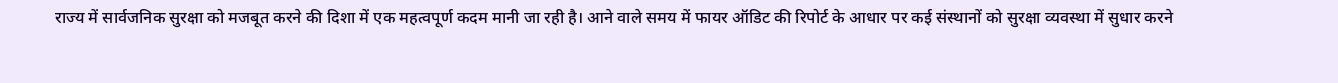राज्य में सार्वजनिक सुरक्षा को मजबूत करने की दिशा में एक महत्वपूर्ण कदम मानी जा रही है। आने वाले समय में फायर ऑडिट की रिपोर्ट के आधार पर कई संस्थानों को सुरक्षा व्यवस्था में सुधार करने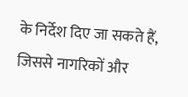के निर्देश दिए जा सकते हैं, जिससे नागरिकों और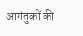आगंतुकों की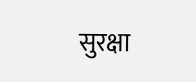सुरक्षा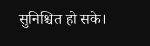सुनिश्चित हो सके।